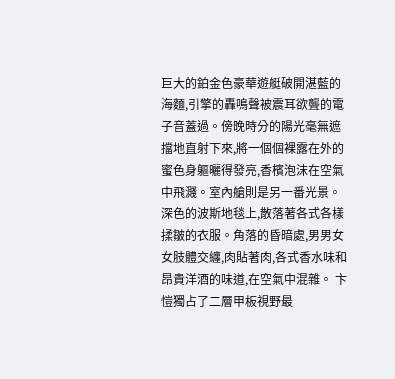巨大的鉑金色豪華遊艇破開湛藍的海麵,引擎的轟鳴聲被震耳欲聾的電子音蓋過。傍晚時分的陽光毫無遮擋地直射下來,將一個個裸露在外的蜜色身軀曬得發亮,香檳泡沫在空氣中飛濺。室內艙則是另一番光景。深色的波斯地毯上,散落著各式各樣揉皺的衣服。角落的昏暗處,男男女女肢體交纏,肉貼著肉,各式香水味和昂貴洋酒的味道,在空氣中混雜。 卞愷獨占了二層甲板視野最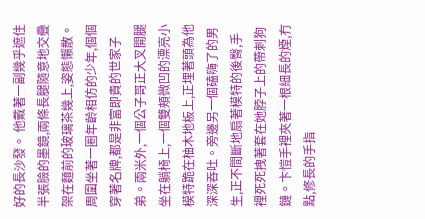好的長沙發。 他戴著一副幾乎遮住半張臉的墨鏡,兩條長腿隨意地交疊架在麵前的玻璃茶幾上,姿態懶散。 周圍坐著一圈年齡相仿的少年,個個穿著名牌,都是非富即貴的世家子弟。兩米外,一個公子哥正大叉開腿坐在躺椅上,一個雙頰微凹的漂亮小模特跪在柚木地板上,正埋著頭為他深深吞吐。旁邊另一個磕嗨了的男生,正不間斷地扇著模特的後臀,手裡死死拽著套在她脖子上的帶刺狗鏈。卞愷手裡夾著一根細長的煙,冇點,修長的手指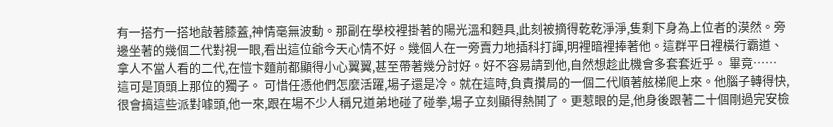有一搭冇一搭地敲著膝蓋,神情毫無波動。那副在學校裡掛著的陽光溫和麪具,此刻被摘得乾乾淨淨,隻剩下身為上位者的漠然。旁邊坐著的幾個二代對視一眼,看出這位爺今天心情不好。幾個人在一旁賣力地插科打諢,明裡暗裡捧著他。這群平日裡橫行霸道、拿人不當人看的二代,在愷卞麵前都顯得小心翼翼,甚至帶著幾分討好。好不容易請到他,自然想趁此機會多套套近乎。 畢竟…… 這可是頂頭上那位的獨子。 可惜任憑他們怎麼活躍,場子還是冷。就在這時,負責攢局的一個二代順著舷梯爬上來。他腦子轉得快,很會搞這些派對噱頭,他一來,跟在場不少人稱兄道弟地碰了碰拳,場子立刻顯得熱鬨了。更惹眼的是,他身後跟著二十個剛過完安檢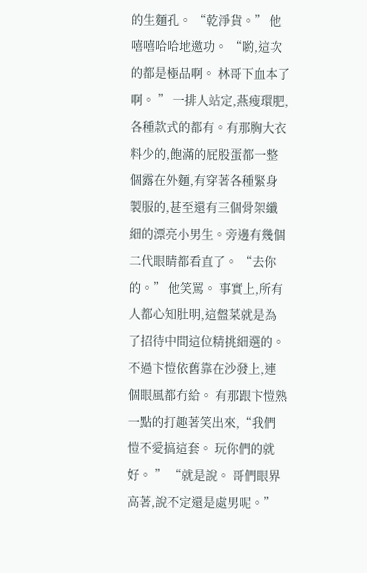的生麵孔。 “乾淨貨。” 他嘻嘻哈哈地邀功。 “喲,這次的都是極品啊。 林哥下血本了啊。 ” 一排人站定,燕瘦環肥,各種款式的都有。有那胸大衣料少的,飽滿的屁股蛋都一整個露在外麵,有穿著各種緊身製服的,甚至還有三個骨架纖細的漂亮小男生。旁邊有幾個二代眼睛都看直了。 “去你的。” 他笑罵。 事實上,所有人都心知肚明,這盤菜就是為了招待中間這位精挑細選的。不過卞愷依舊靠在沙發上,連個眼風都冇給。 有那跟卞愷熟一點的打趣著笑出來,“我們愷不愛搞這套。 玩你們的就好。 ” “就是說。 哥們眼界高著,說不定還是處男呢。”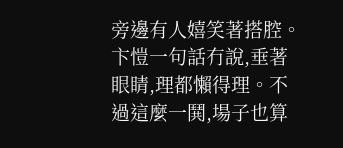旁邊有人嬉笑著搭腔。 卞愷一句話冇說,垂著眼睛,理都懶得理。不過這麼一鬨,場子也算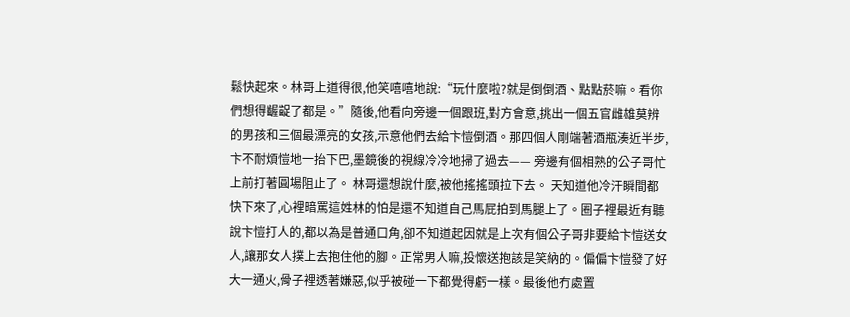鬆快起來。林哥上道得很,他笑嘻嘻地說:“玩什麼啦?就是倒倒酒、點點菸嘛。看你們想得齷齪了都是。”隨後,他看向旁邊一個跟班,對方會意,挑出一個五官雌雄莫辨的男孩和三個最漂亮的女孩,示意他們去給卞愷倒酒。那四個人剛端著酒瓶湊近半步,卞不耐煩愷地一抬下巴,墨鏡後的視線冷冷地掃了過去—— 旁邊有個相熟的公子哥忙上前打著圓場阻止了。 林哥還想說什麼,被他搖搖頭拉下去。 天知道他冷汗瞬間都快下來了,心裡暗罵這姓林的怕是還不知道自己馬屁拍到馬腿上了。圈子裡最近有聽說卞愷打人的,都以為是普通口角,卻不知道起因就是上次有個公子哥非要給卞愷送女人,讓那女人撲上去抱住他的腳。正常男人嘛,投懷送抱該是笑納的。偏偏卞愷發了好大一通火,骨子裡透著嫌惡,似乎被碰一下都覺得虧一樣。最後他冇處置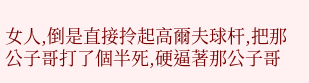女人,倒是直接拎起高爾夫球杆,把那公子哥打了個半死,硬逼著那公子哥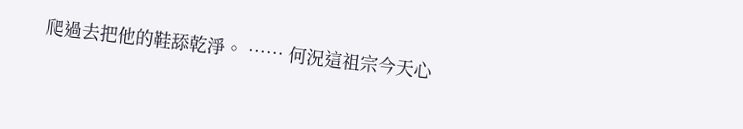爬過去把他的鞋舔乾淨。 …… 何況這祖宗今天心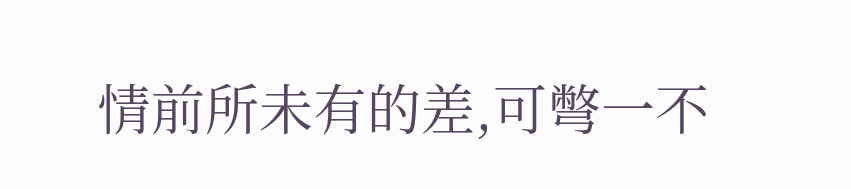情前所未有的差,可彆一不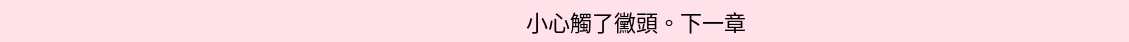小心觸了黴頭。下一章